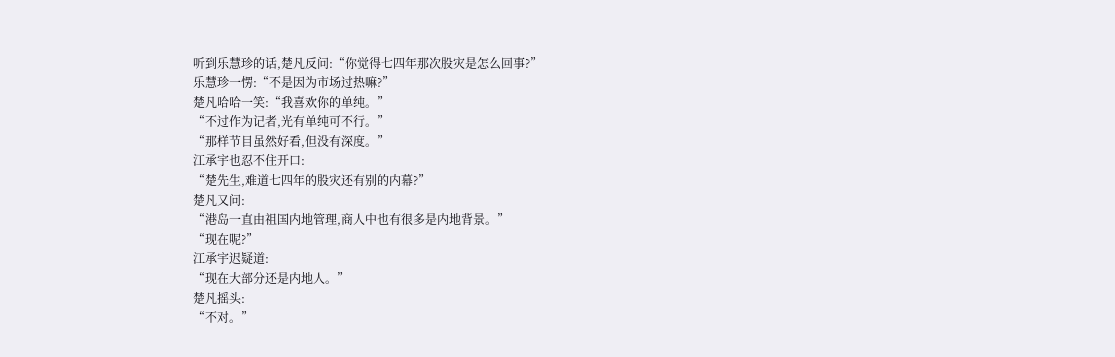听到乐慧珍的话,楚凡反问:“你觉得七四年那次股灾是怎么回事?”
乐慧珍一愣:“不是因为市场过热嘛?”
楚凡哈哈一笑:“我喜欢你的单纯。”
“不过作为记者,光有单纯可不行。”
“那样节目虽然好看,但没有深度。”
江承宇也忍不住开口:
“楚先生,难道七四年的股灾还有别的内幕?”
楚凡又问:
“港岛一直由祖国内地管理,商人中也有很多是内地背景。”
“现在呢?”
江承宇迟疑道:
“现在大部分还是内地人。”
楚凡摇头:
“不对。”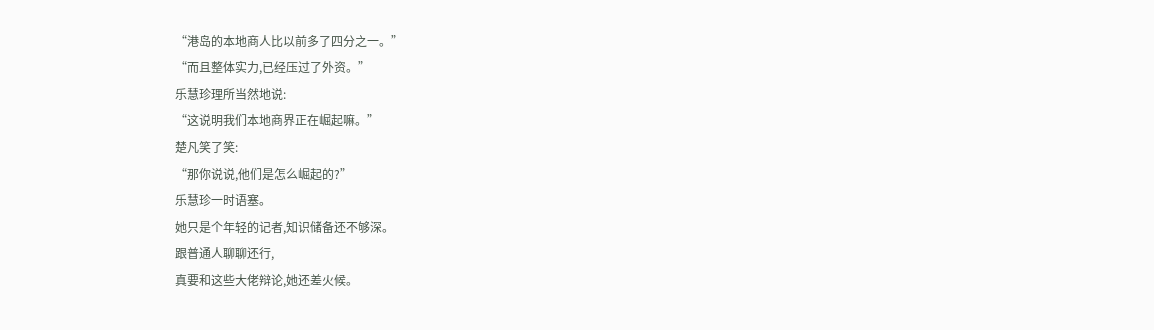“港岛的本地商人比以前多了四分之一。”
“而且整体实力,已经压过了外资。”
乐慧珍理所当然地说:
“这说明我们本地商界正在崛起嘛。”
楚凡笑了笑:
“那你说说,他们是怎么崛起的?”
乐慧珍一时语塞。
她只是个年轻的记者,知识储备还不够深。
跟普通人聊聊还行,
真要和这些大佬辩论,她还差火候。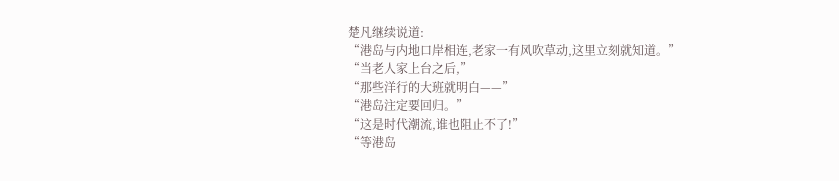楚凡继续说道:
“港岛与内地口岸相连,老家一有风吹草动,这里立刻就知道。”
“当老人家上台之后,”
“那些洋行的大班就明白——”
“港岛注定要回归。”
“这是时代潮流,谁也阻止不了!”
“等港岛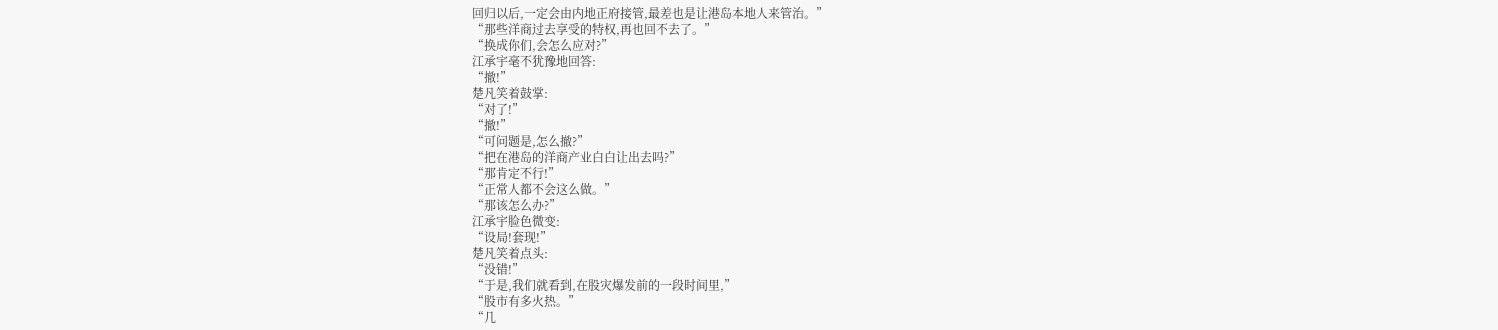回归以后,一定会由内地正府接管,最差也是让港岛本地人来管治。”
“那些洋商过去享受的特权,再也回不去了。”
“换成你们,会怎么应对?”
江承宇毫不犹豫地回答:
“撤!”
楚凡笑着鼓掌:
“对了!”
“撤!”
“可问题是,怎么撤?”
“把在港岛的洋商产业白白让出去吗?”
“那肯定不行!”
“正常人都不会这么做。”
“那该怎么办?”
江承宇脸色微变:
“设局!套现!”
楚凡笑着点头:
“没错!”
“于是,我们就看到,在股灾爆发前的一段时间里,”
“股市有多火热。”
“几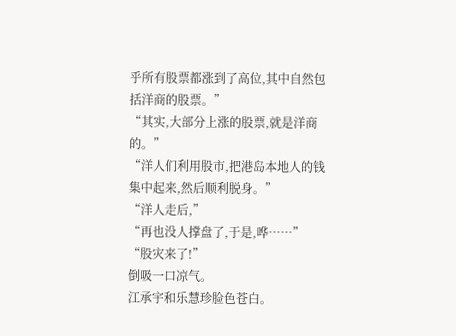乎所有股票都涨到了高位,其中自然包括洋商的股票。”
“其实,大部分上涨的股票,就是洋商的。”
“洋人们利用股市,把港岛本地人的钱集中起来,然后顺利脱身。”
“洋人走后,”
“再也没人撑盘了,于是,哗……”
“股灾来了!”
倒吸一口凉气。
江承宇和乐慧珍脸色苍白。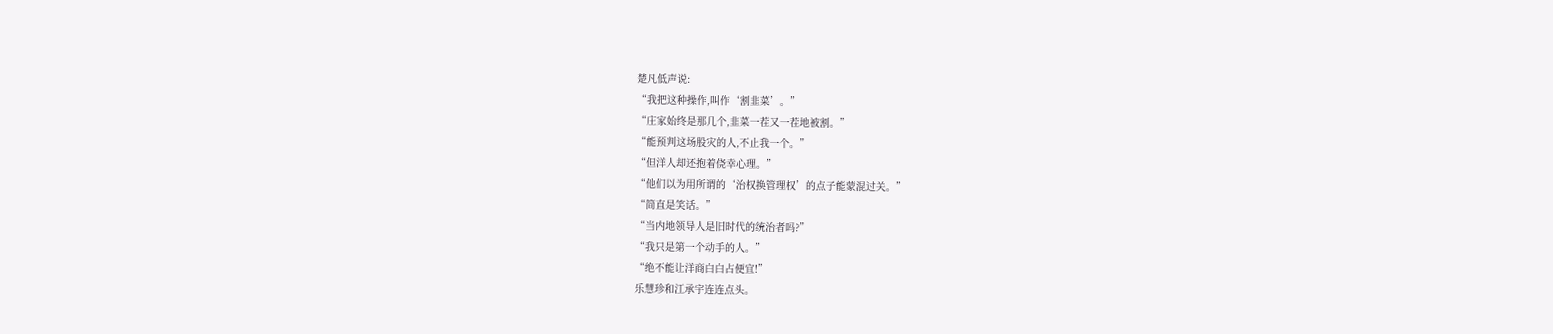楚凡低声说:
“我把这种操作,叫作‘割韭菜’。”
“庄家始终是那几个,韭菜一茬又一茬地被割。”
“能预判这场股灾的人,不止我一个。”
“但洋人却还抱着侥幸心理。”
“他们以为用所谓的‘治权换管理权’的点子能蒙混过关。”
“简直是笑话。”
“当内地领导人是旧时代的统治者吗?”
“我只是第一个动手的人。”
“绝不能让洋商白白占便宜!”
乐慧珍和江承宇连连点头。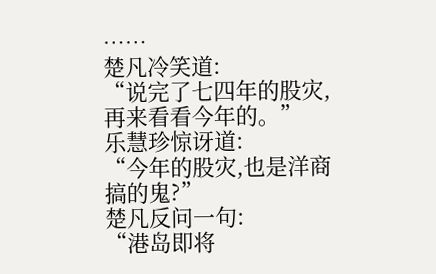……
楚凡冷笑道:
“说完了七四年的股灾,再来看看今年的。”
乐慧珍惊讶道:
“今年的股灾,也是洋商搞的鬼?”
楚凡反问一句:
“港岛即将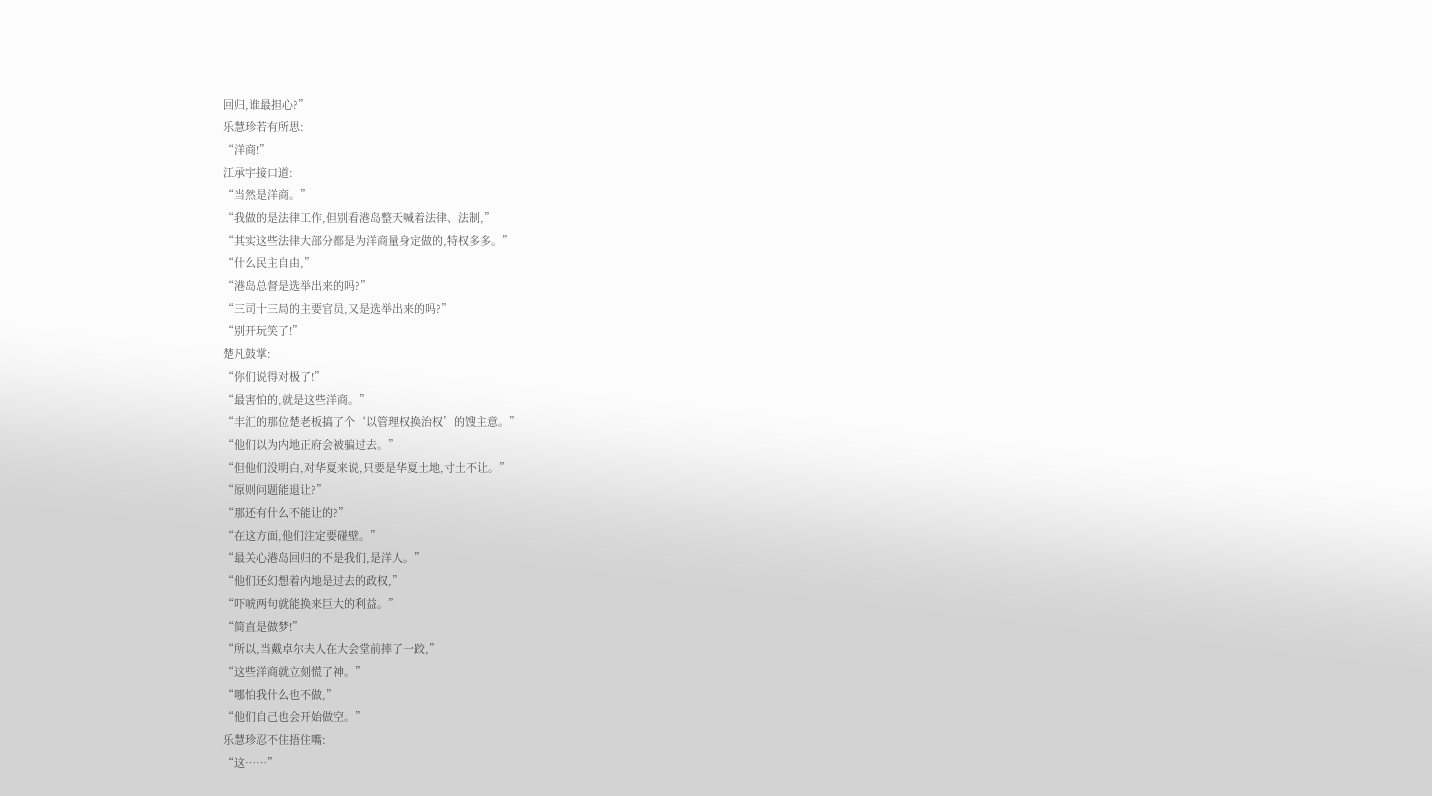回归,谁最担心?”
乐慧珍若有所思:
“洋商!”
江承宇接口道:
“当然是洋商。”
“我做的是法律工作,但别看港岛整天喊着法律、法制,”
“其实这些法律大部分都是为洋商量身定做的,特权多多。”
“什么民主自由,”
“港岛总督是选举出来的吗?”
“三司十三局的主要官员,又是选举出来的吗?”
“别开玩笑了!”
楚凡鼓掌:
“你们说得对极了!”
“最害怕的,就是这些洋商。”
“丰汇的那位楚老板搞了个‘以管理权换治权’的馊主意。”
“他们以为内地正府会被骗过去。”
“但他们没明白,对华夏来说,只要是华夏土地,寸土不让。”
“原则问题能退让?”
“那还有什么不能让的?”
“在这方面,他们注定要碰壁。”
“最关心港岛回归的不是我们,是洋人。”
“他们还幻想着内地是过去的政权,”
“吓唬两句就能换来巨大的利益。”
“简直是做梦!”
“所以,当戴卓尔夫人在大会堂前摔了一跤,”
“这些洋商就立刻慌了神。”
“哪怕我什么也不做,”
“他们自己也会开始做空。”
乐慧珍忍不住捂住嘴:
“这……”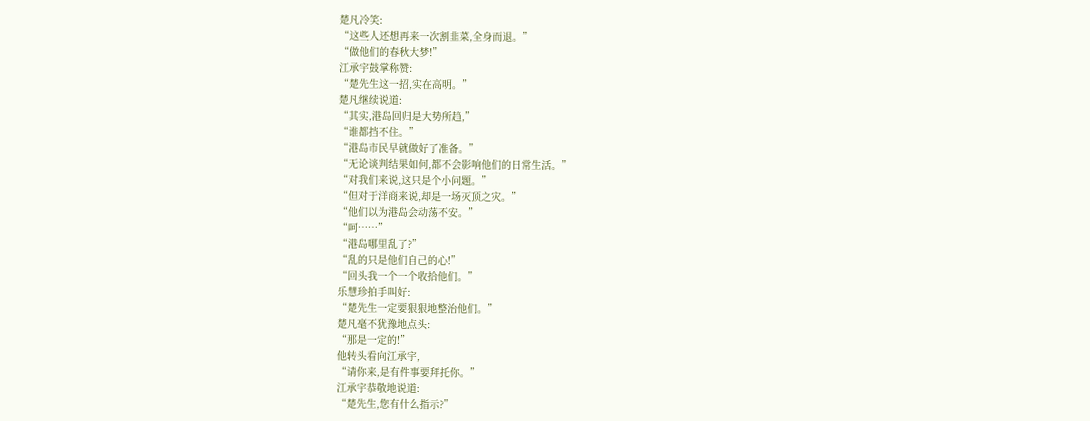楚凡冷笑:
“这些人还想再来一次割韭菜,全身而退。”
“做他们的春秋大梦!”
江承宇鼓掌称赞:
“楚先生这一招,实在高明。”
楚凡继续说道:
“其实,港岛回归是大势所趋,”
“谁都挡不住。”
“港岛市民早就做好了准备。”
“无论谈判结果如何,都不会影响他们的日常生活。”
“对我们来说,这只是个小问题。”
“但对于洋商来说,却是一场灭顶之灾。”
“他们以为港岛会动荡不安。”
“呵……”
“港岛哪里乱了?”
“乱的只是他们自己的心!”
“回头我一个一个收拾他们。”
乐慧珍拍手叫好:
“楚先生一定要狠狠地整治他们。”
楚凡毫不犹豫地点头:
“那是一定的!”
他转头看向江承宇,
“请你来,是有件事要拜托你。”
江承宇恭敬地说道:
“楚先生,您有什么指示?”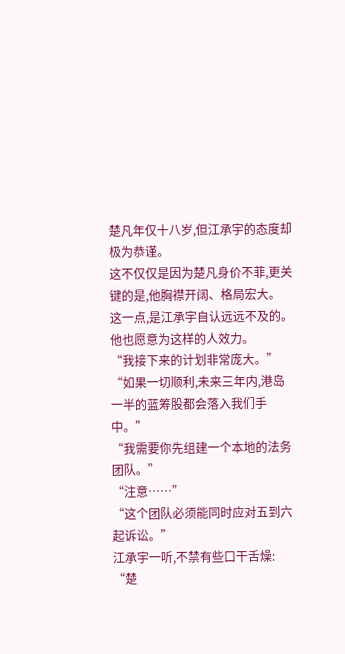楚凡年仅十八岁,但江承宇的态度却极为恭谨。
这不仅仅是因为楚凡身价不菲,更关键的是,他胸襟开阔、格局宏大。
这一点,是江承宇自认远远不及的。
他也愿意为这样的人效力。
“我接下来的计划非常庞大。”
“如果一切顺利,未来三年内,港岛一半的蓝筹股都会落入我们手中。”
“我需要你先组建一个本地的法务团队。”
“注意……”
“这个团队必须能同时应对五到六起诉讼。”
江承宇一听,不禁有些口干舌燥:
“楚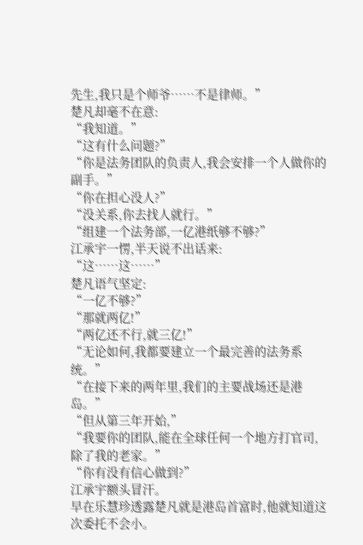先生,我只是个师爷……不是律师。”
楚凡却毫不在意:
“我知道。”
“这有什么问题?”
“你是法务团队的负责人,我会安排一个人做你的副手。”
“你在担心没人?”
“没关系,你去找人就行。”
“组建一个法务部,一亿港纸够不够?”
江承宇一愣,半天说不出话来:
“这……这……”
楚凡语气坚定:
“一亿不够?”
“那就两亿!”
“两亿还不行,就三亿!”
“无论如何,我都要建立一个最完善的法务系统。”
“在接下来的两年里,我们的主要战场还是港岛。”
“但从第三年开始,”
“我要你的团队,能在全球任何一个地方打官司,除了我的老家。”
“你有没有信心做到?”
江承宇额头冒汗。
早在乐慧珍透露楚凡就是港岛首富时,他就知道这次委托不会小。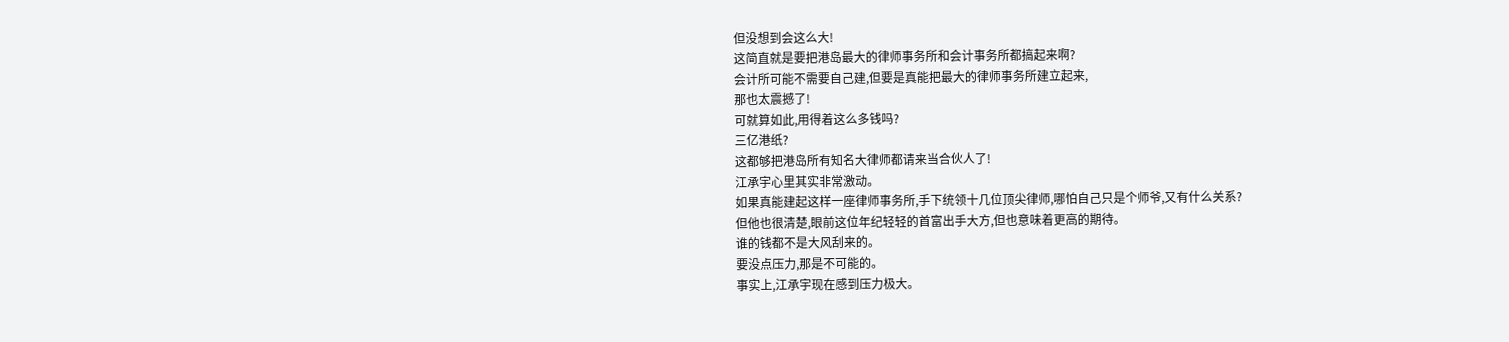但没想到会这么大!
这简直就是要把港岛最大的律师事务所和会计事务所都搞起来啊?
会计所可能不需要自己建,但要是真能把最大的律师事务所建立起来,
那也太震撼了!
可就算如此,用得着这么多钱吗?
三亿港纸?
这都够把港岛所有知名大律师都请来当合伙人了!
江承宇心里其实非常激动。
如果真能建起这样一座律师事务所,手下统领十几位顶尖律师,哪怕自己只是个师爷,又有什么关系?
但他也很清楚,眼前这位年纪轻轻的首富出手大方,但也意味着更高的期待。
谁的钱都不是大风刮来的。
要没点压力,那是不可能的。
事实上,江承宇现在感到压力极大。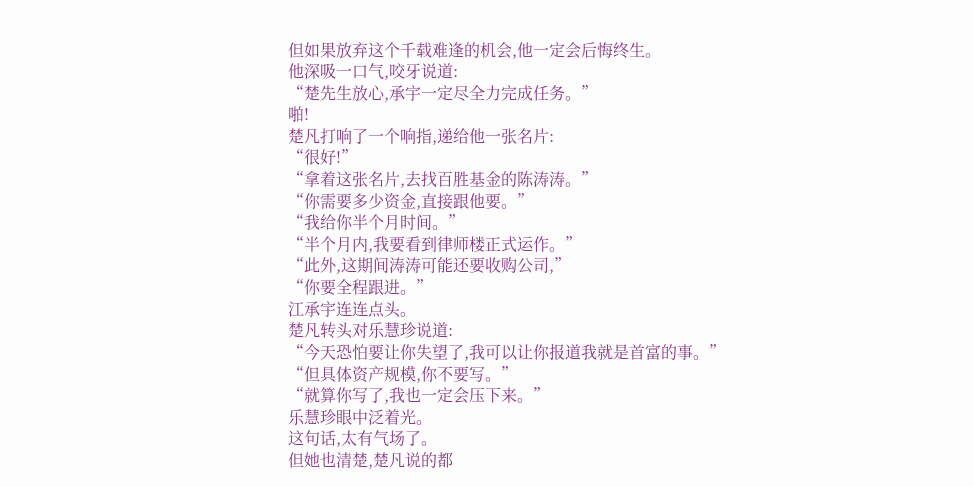但如果放弃这个千载难逢的机会,他一定会后悔终生。
他深吸一口气,咬牙说道:
“楚先生放心,承宇一定尽全力完成任务。”
啪!
楚凡打响了一个响指,递给他一张名片:
“很好!”
“拿着这张名片,去找百胜基金的陈涛涛。”
“你需要多少资金,直接跟他要。”
“我给你半个月时间。”
“半个月内,我要看到律师楼正式运作。”
“此外,这期间涛涛可能还要收购公司,”
“你要全程跟进。”
江承宇连连点头。
楚凡转头对乐慧珍说道:
“今天恐怕要让你失望了,我可以让你报道我就是首富的事。”
“但具体资产规模,你不要写。”
“就算你写了,我也一定会压下来。”
乐慧珍眼中泛着光。
这句话,太有气场了。
但她也清楚,楚凡说的都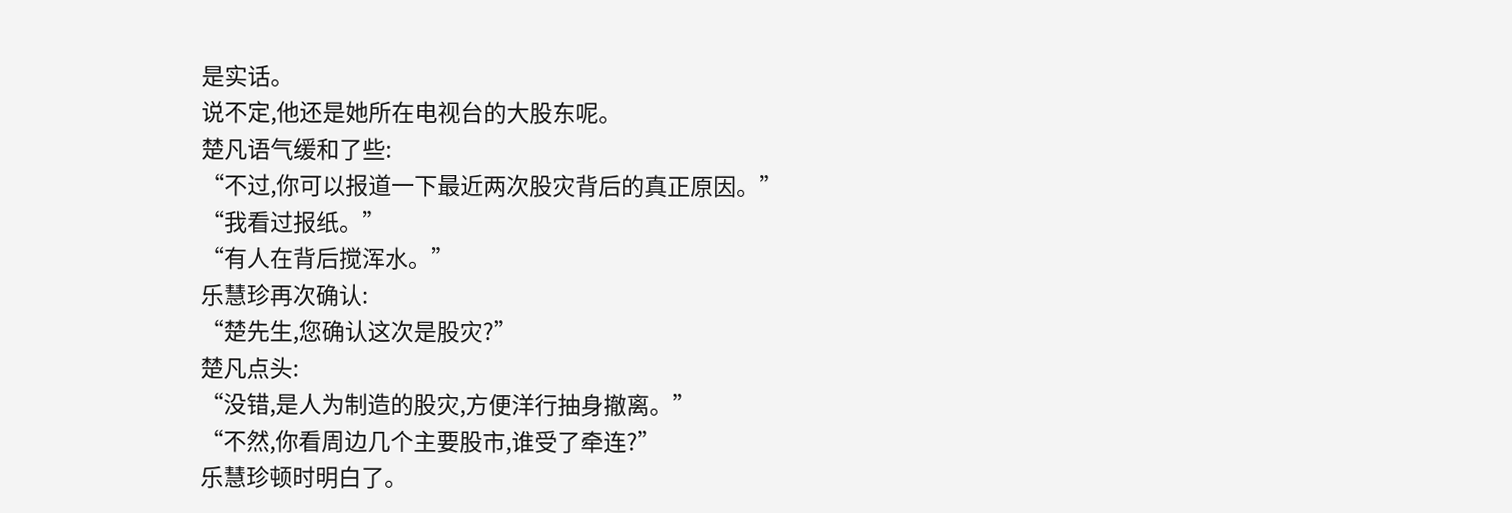是实话。
说不定,他还是她所在电视台的大股东呢。
楚凡语气缓和了些:
“不过,你可以报道一下最近两次股灾背后的真正原因。”
“我看过报纸。”
“有人在背后搅浑水。”
乐慧珍再次确认:
“楚先生,您确认这次是股灾?”
楚凡点头:
“没错,是人为制造的股灾,方便洋行抽身撤离。”
“不然,你看周边几个主要股市,谁受了牵连?”
乐慧珍顿时明白了。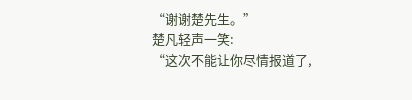“谢谢楚先生。”
楚凡轻声一笑:
“这次不能让你尽情报道了,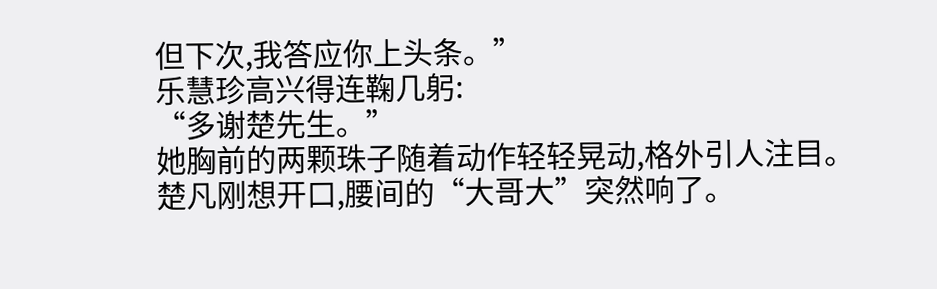但下次,我答应你上头条。”
乐慧珍高兴得连鞠几躬:
“多谢楚先生。”
她胸前的两颗珠子随着动作轻轻晃动,格外引人注目。
楚凡刚想开口,腰间的“大哥大”突然响了。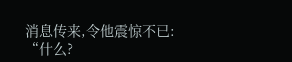消息传来,令他震惊不已:
“什么?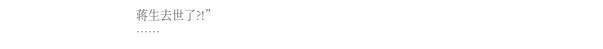蒋生去世了?!”
……